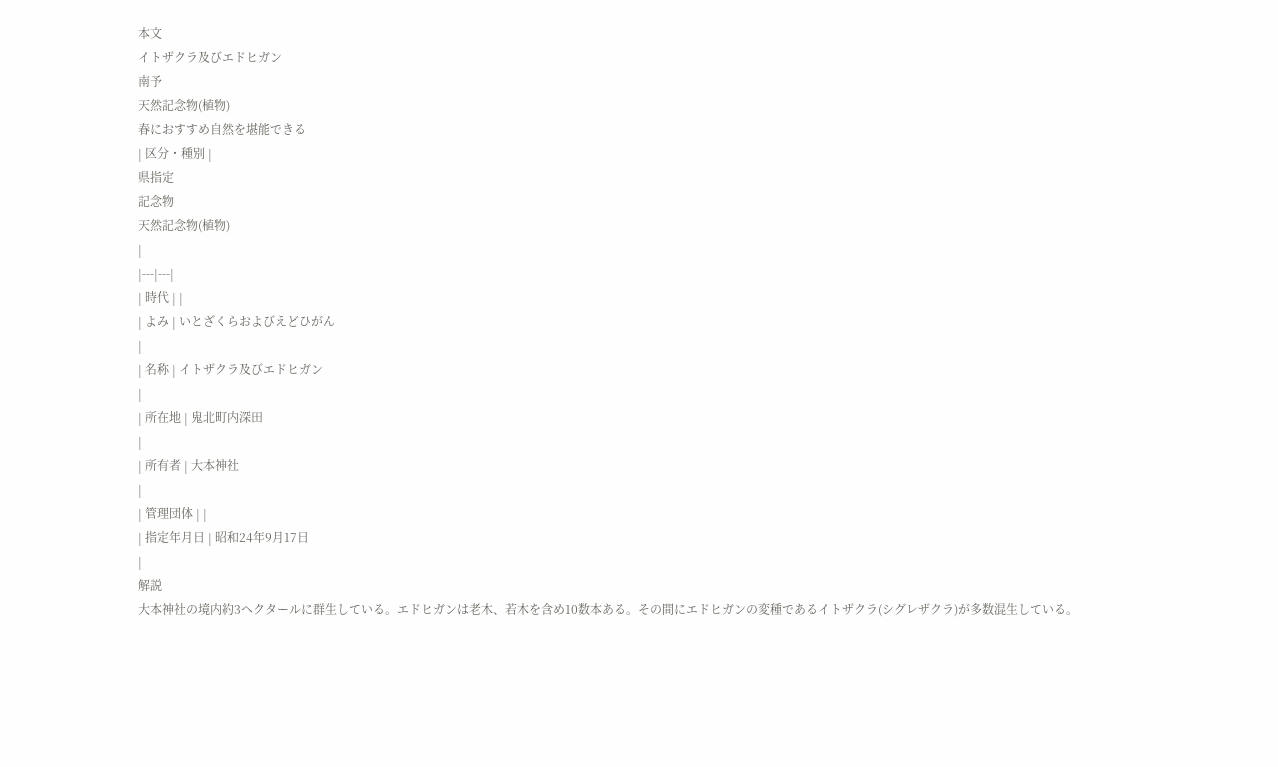本文
イトザクラ及びエドヒガン
南予
天然記念物(植物)
春におすすめ自然を堪能できる
| 区分・種別 |
県指定
記念物
天然記念物(植物)
|
|---|---|
| 時代 | |
| よみ | いとざくらおよびえどひがん
|
| 名称 | イトザクラ及びエドヒガン
|
| 所在地 | 鬼北町内深田
|
| 所有者 | 大本神社
|
| 管理団体 | |
| 指定年月日 | 昭和24年9月17日
|
解説
大本神社の境内約3ヘクタールに群生している。エドヒガンは老木、若木を含め10数本ある。その間にエドヒガンの変種であるイトザクラ(シグレザクラ)が多数混生している。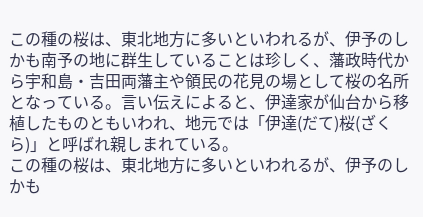この種の桜は、東北地方に多いといわれるが、伊予のしかも南予の地に群生していることは珍しく、藩政時代から宇和島・吉田両藩主や領民の花見の場として桜の名所となっている。言い伝えによると、伊達家が仙台から移植したものともいわれ、地元では「伊達(だて)桜(ざくら)」と呼ばれ親しまれている。
この種の桜は、東北地方に多いといわれるが、伊予のしかも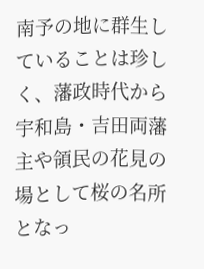南予の地に群生していることは珍しく、藩政時代から宇和島・吉田両藩主や領民の花見の場として桜の名所となっ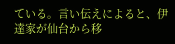ている。言い伝えによると、伊達家が仙台から移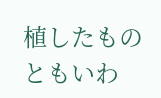植したものともいわ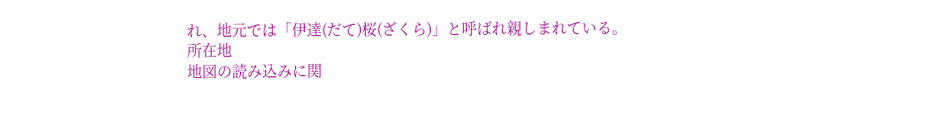れ、地元では「伊達(だて)桜(ざくら)」と呼ばれ親しまれている。
所在地
地図の読み込みに関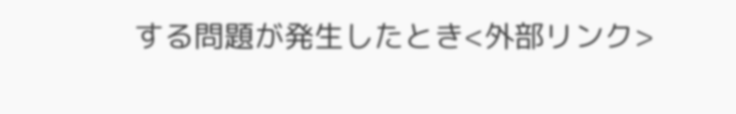する問題が発生したとき<外部リンク>